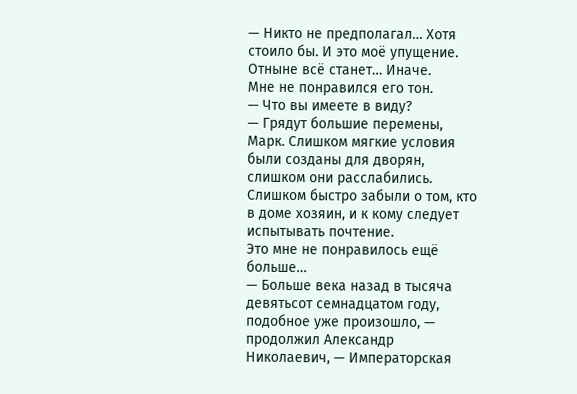— Никто не предполагал… Хотя стоило бы. И это моё упущение. Отныне всё станет… Иначе.
Мне не понравился его тон.
— Что вы имеете в виду?
— Грядут большие перемены, Марк. Слишком мягкие условия были созданы для дворян, слишком они расслабились. Слишком быстро забыли о том, кто в доме хозяин, и к кому следует испытывать почтение.
Это мне не понравилось ещё больше…
— Больше века назад в тысяча девятьсот семнадцатом году, подобное уже произошло, — продолжил Александр Николаевич, — Императорская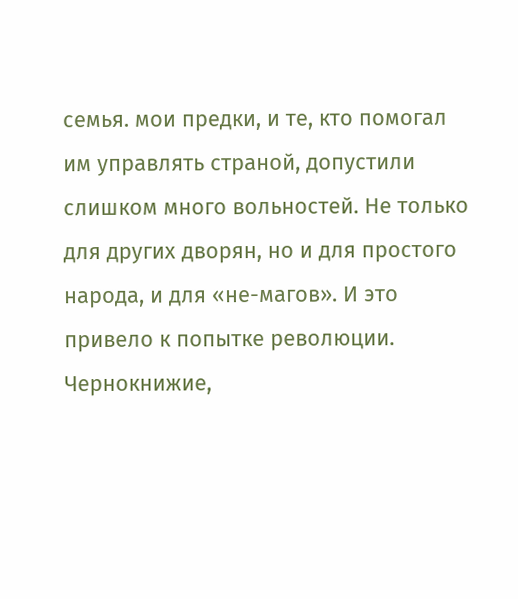семья. мои предки, и те, кто помогал им управлять страной, допустили слишком много вольностей. Не только для других дворян, но и для простого народа, и для «не-магов». И это привело к попытке революции. Чернокнижие,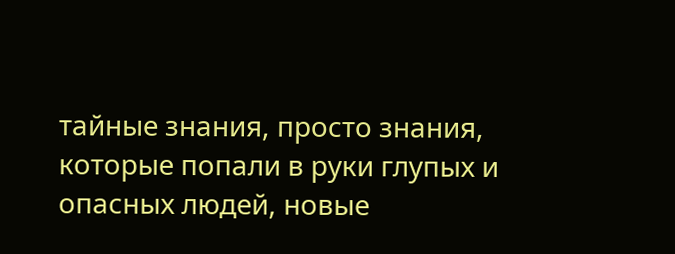тайные знания, просто знания, которые попали в руки глупых и опасных людей, новые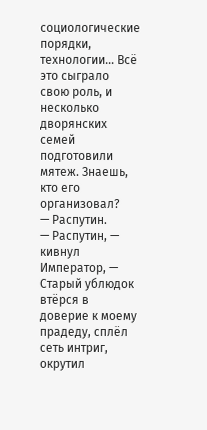социологические порядки, технологии… Всё это сыграло свою роль, и несколько дворянских семей подготовили мятеж. Знаешь, кто его организовал?
— Распутин.
— Распутин, — кивнул Император, — Старый ублюдок втёрся в доверие к моему прадеду, сплёл сеть интриг, окрутил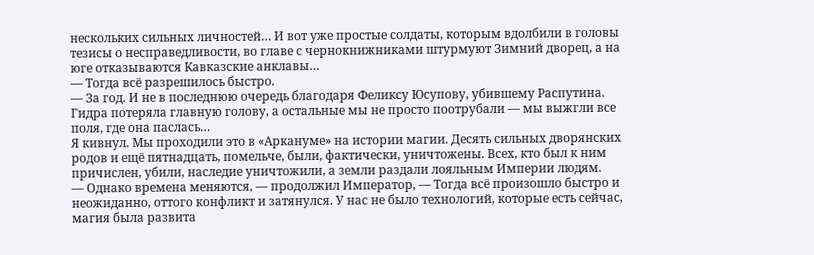нескольких сильных личностей… И вот уже простые солдаты, которым вдолбили в головы тезисы о несправедливости, во главе с чернокнижниками штурмуют Зимний дворец, а на юге отказываются Кавказские анклавы…
— Тогда всё разрешилось быстро.
— За год. И не в последнюю очередь благодаря Феликсу Юсупову, убившему Распутина. Гидра потеряла главную голову, а остальные мы не просто поотрубали — мы выжгли все поля, где она паслась…
Я кивнул. Мы проходили это в «Аркануме» на истории магии. Десять сильных дворянских родов и ещё пятнадцать, помельче, были, фактически, уничтожены. Всех, кто был к ним причислен, убили, наследие уничтожили, а земли раздали лояльным Империи людям.
— Однако времена меняются, — продолжил Император, — Тогда всё произошло быстро и неожиданно, оттого конфликт и затянулся. У нас не было технологий, которые есть сейчас, магия была развита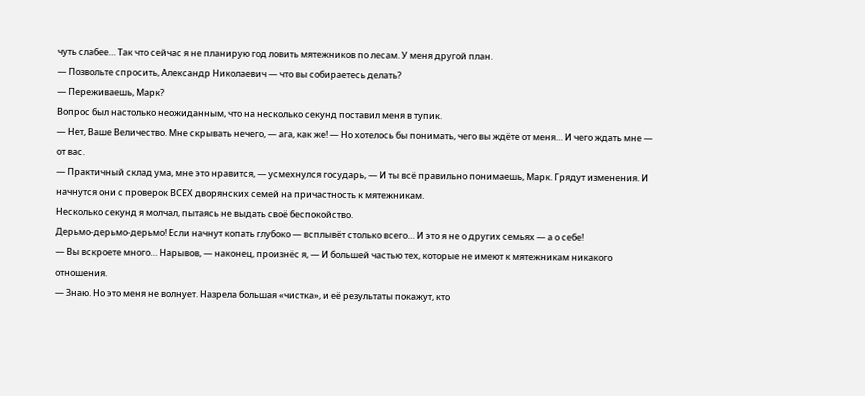чуть слабее… Так что сейчас я не планирую год ловить мятежников по лесам. У меня другой план.
— Позвольте спросить, Александр Николаевич — что вы собираетесь делать?
— Переживаешь, Марк?
Вопрос был настолько неожиданным, что на несколько секунд поставил меня в тупик.
— Нет, Ваше Величество. Мне скрывать нечего, — ага, как же! — Но хотелось бы понимать, чего вы ждёте от меня… И чего ждать мне — от вас.
— Практичный склад ума, мне это нравится, — усмехнулся государь, — И ты всё правильно понимаешь, Марк. Грядут изменения. И начнутся они с проверок ВСЕХ дворянских семей на причастность к мятежникам.
Несколько секунд я молчал, пытаясь не выдать своё беспокойство.
Дерьмо-дерьмо-дерьмо! Если начнут копать глубоко — всплывёт столько всего… И это я не о других семьях — а о себе!
— Вы вскроете много… Нарывов, — наконец, произнёс я, — И большей частью тех, которые не имеют к мятежникам никакого отношения.
— Знаю. Но это меня не волнует. Назрела большая «чистка», и её результаты покажут, кто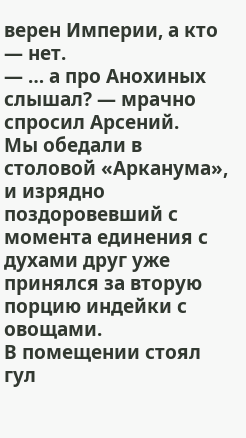верен Империи, а кто — нет.
— … а про Анохиных слышал? — мрачно спросил Арсений.
Мы обедали в столовой «Арканума», и изрядно поздоровевший с момента единения с духами друг уже принялся за вторую порцию индейки с овощами.
В помещении стоял гул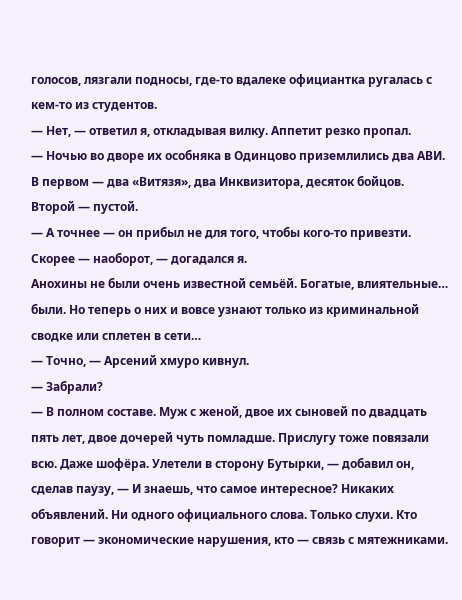голосов, лязгали подносы, где-то вдалеке официантка ругалась с кем-то из студентов.
— Нет, — ответил я, откладывая вилку. Аппетит резко пропал.
— Ночью во дворе их особняка в Одинцово приземлились два АВИ. В первом — два «Витязя», два Инквизитора, десяток бойцов. Второй — пустой.
— А точнее — он прибыл не для того, чтобы кого-то привезти. Скорее — наоборот, — догадался я.
Анохины не были очень известной семьёй. Богатые, влиятельные… были. Но теперь о них и вовсе узнают только из криминальной сводке или сплетен в сети…
— Точно, — Арсений хмуро кивнул.
— Забрали?
— В полном составе. Муж с женой, двое их сыновей по двадцать пять лет, двое дочерей чуть помладше. Прислугу тоже повязали всю. Даже шофёра. Улетели в сторону Бутырки, — добавил он, сделав паузу, — И знаешь, что самое интересное? Никаких объявлений. Ни одного официального слова. Только слухи. Кто говорит — экономические нарушения, кто — связь с мятежниками.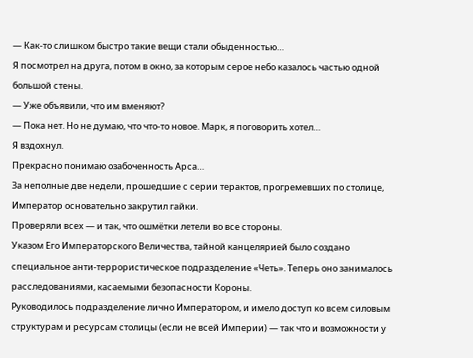— Как-то слишком быстро такие вещи стали обыденностью…
Я посмотрел на друга, потом в окно, за которым серое небо казалось частью одной большой стены.
— Уже объявили, что им вменяют?
— Пока нет. Но не думаю, что что-то новое. Марк, я поговорить хотел…
Я вздохнул.
Прекрасно понимаю озабоченность Арса…
За неполные две недели, прошедшие с серии терактов, прогремевших по столице, Император основательно закрутил гайки.
Проверяли всех — и так, что ошмётки летели во все стороны.
Указом Его Императорского Величества, тайной канцелярией было создано специальное анти-террористическое подразделение «Четь». Теперь оно занималось расследованиями, касаемыми безопасности Короны.
Руководилось подразделение лично Императором, и имело доступ ко всем силовым структурам и ресурсам столицы (если не всей Империи) — так что и возможности у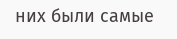них были самые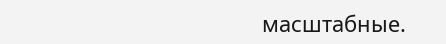масштабные.